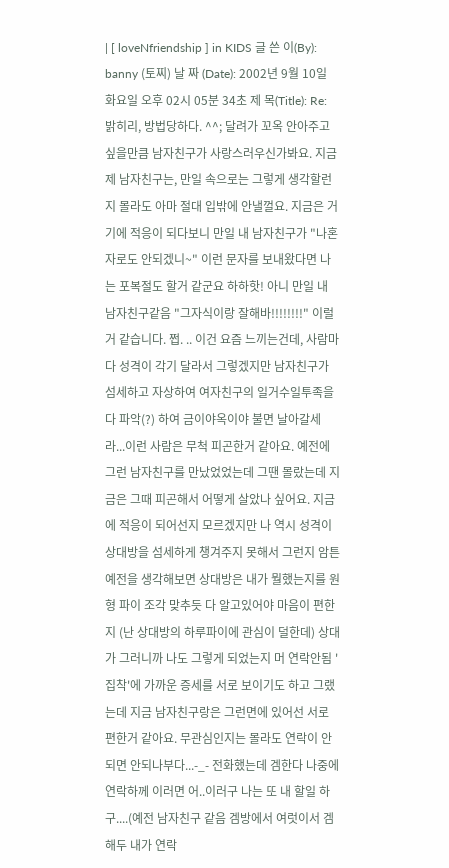| [ loveNfriendship ] in KIDS 글 쓴 이(By): banny (토찌) 날 짜 (Date): 2002년 9월 10일 화요일 오후 02시 05분 34초 제 목(Title): Re: 밝히리, 방법당하다. ^^; 달려가 꼬옥 안아주고 싶을만큼 남자친구가 사랑스러우신가봐요. 지금 제 남자친구는, 만일 속으로는 그렇게 생각할런지 몰라도 아마 절대 입밖에 안낼껄요. 지금은 거기에 적응이 되다보니 만일 내 남자친구가 "나혼자로도 안되겠니~" 이런 문자를 보내왔다면 나는 포복절도 할거 같군요 하하핫! 아니 만일 내 남자친구같음 "그자식이랑 잘해바!!!!!!!!" 이럴거 같습니다. 쩝. .. 이건 요즘 느끼는건데, 사람마다 성격이 각기 달라서 그렇겠지만 남자친구가 섬세하고 자상하여 여자친구의 일거수일투족을 다 파악(?) 하여 금이야옥이야 불면 날아갈세라...이런 사람은 무척 피곤한거 같아요. 예전에 그런 남자친구를 만났었었는데 그땐 몰랐는데 지금은 그때 피곤해서 어떻게 살았나 싶어요. 지금에 적응이 되어선지 모르겠지만 나 역시 성격이 상대방을 섬세하게 챙겨주지 못해서 그런지 암튼 예전을 생각해보면 상대방은 내가 뭘했는지를 원형 파이 조각 맞추듯 다 알고있어야 마음이 편한지 (난 상대방의 하루파이에 관심이 덜한데) 상대가 그러니까 나도 그렇게 되었는지 머 연락안됨 '집착'에 가까운 증세를 서로 보이기도 하고 그랬는데 지금 남자친구랑은 그런면에 있어선 서로 편한거 같아요. 무관심인지는 몰라도 연락이 안되면 안되나부다...-_- 전화했는데 겜한다 나중에 연락하께 이러면 어..이러구 나는 또 내 할일 하구....(예전 남자친구 같음 겜방에서 여럿이서 겜해두 내가 연락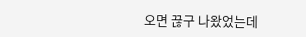오면 끊구 나왔었는데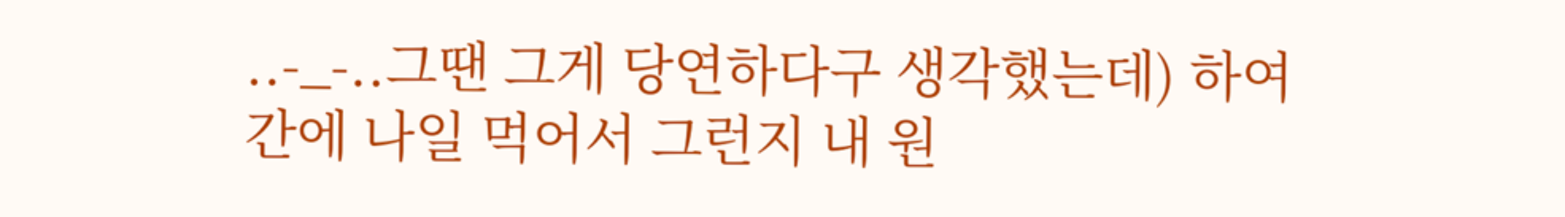..-_-..그땐 그게 당연하다구 생각했는데) 하여간에 나일 먹어서 그런지 내 원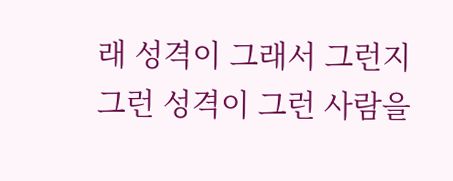래 성격이 그래서 그런지 그런 성격이 그런 사람을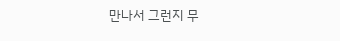만나서 그런지 무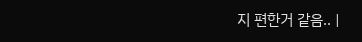지 편한거 같음.. |